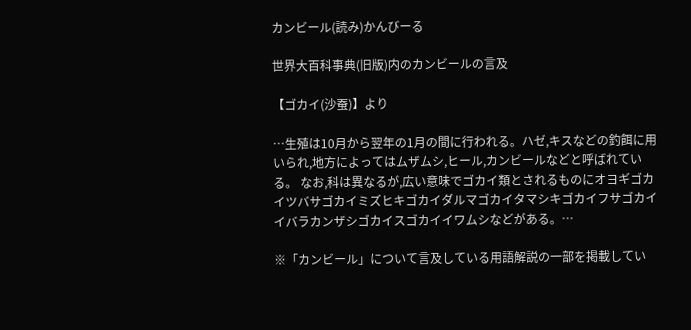カンビール(読み)かんびーる

世界大百科事典(旧版)内のカンビールの言及

【ゴカイ(沙蚕)】より

…生殖は10月から翌年の1月の間に行われる。ハゼ,キスなどの釣餌に用いられ,地方によってはムザムシ,ヒール,カンビールなどと呼ばれている。 なお,科は異なるが,広い意味でゴカイ類とされるものにオヨギゴカイツバサゴカイミズヒキゴカイダルマゴカイタマシキゴカイフサゴカイイバラカンザシゴカイスゴカイイワムシなどがある。…

※「カンビール」について言及している用語解説の一部を掲載してい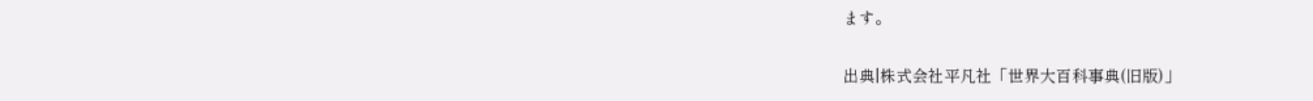ます。

出典|株式会社平凡社「世界大百科事典(旧版)」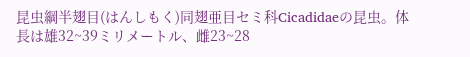昆虫綱半翅目(はんしもく)同翅亜目セミ科Cicadidaeの昆虫。体長は雄32~39ミリメートル、雌23~28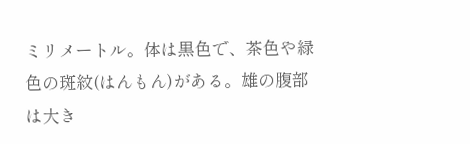ミリメートル。体は黒色で、茶色や緑色の斑紋(はんもん)がある。雄の腹部は大き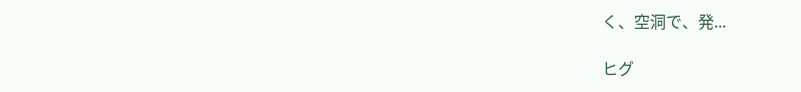く、空洞で、発...

ヒグ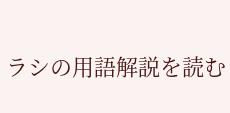ラシの用語解説を読む